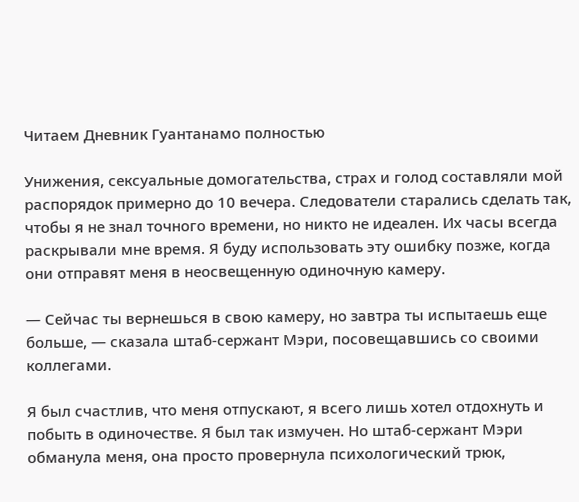Читаем Дневник Гуантанамо полностью

Унижения, сексуальные домогательства, страх и голод составляли мой распорядок примерно до 10 вечера. Следователи старались сделать так, чтобы я не знал точного времени, но никто не идеален. Их часы всегда раскрывали мне время. Я буду использовать эту ошибку позже, когда они отправят меня в неосвещенную одиночную камеру.

— Сейчас ты вернешься в свою камеру, но завтра ты испытаешь еще больше, — сказала штаб-сержант Мэри, посовещавшись со своими коллегами.

Я был счастлив, что меня отпускают, я всего лишь хотел отдохнуть и побыть в одиночестве. Я был так измучен. Но штаб-сержант Мэри обманула меня, она просто провернула психологический трюк,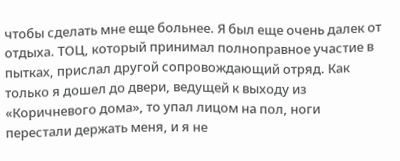чтобы сделать мне еще больнее. Я был еще очень далек от отдыха. ТОЦ, который принимал полноправное участие в пытках, прислал другой сопровождающий отряд. Как только я дошел до двери, ведущей к выходу из «Коричневого дома», то упал лицом на пол, ноги перестали держать меня, и я не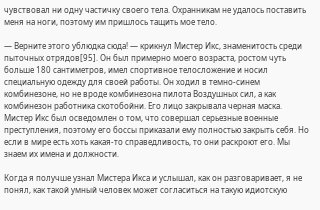чувствовал ни одну частичку своего тела. Охранникам не удалось поставить меня на ноги, поэтому им пришлось тащить мое тело.

— Верните этого ублюдка сюда! — крикнул Мистер Икс, знаменитость среди пыточных отрядов[95]. Он был примерно моего возраста, ростом чуть больше 180 сантиметров, имел спортивное телосложение и носил специальную одежду для своей работы. Он ходил в темно-синем комбинезоне, но не вроде комбинезона пилота Воздушных сил, а как комбинезон работника скотобойни. Его лицо закрывала черная маска. Мистер Икс был осведомлен о том, что совершал серьезные военные преступления, поэтому его боссы приказали ему полностью закрыть себя. Но если в мире есть хоть какая-то справедливость, то они раскроют его. Мы знаем их имена и должности.

Когда я получше узнал Мистера Икса и услышал, как он разговаривает, я не понял, как такой умный человек может согласиться на такую идиотскую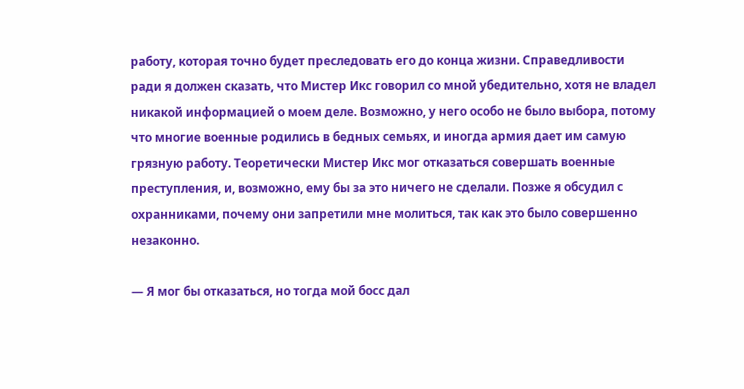работу, которая точно будет преследовать его до конца жизни. Справедливости ради я должен сказать, что Мистер Икс говорил со мной убедительно, хотя не владел никакой информацией о моем деле. Возможно, у него особо не было выбора, потому что многие военные родились в бедных семьях, и иногда армия дает им самую грязную работу. Теоретически Мистер Икс мог отказаться совершать военные преступления, и, возможно, ему бы за это ничего не сделали. Позже я обсудил с охранниками, почему они запретили мне молиться, так как это было совершенно незаконно.

— Я мог бы отказаться, но тогда мой босс дал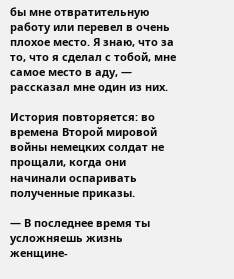бы мне отвратительную работу или перевел в очень плохое место. Я знаю, что за то, что я сделал с тобой, мне самое место в аду, — рассказал мне один из них.

История повторяется: во времена Второй мировой войны немецких солдат не прощали, когда они начинали оспаривать полученные приказы.

— В последнее время ты усложняешь жизнь женщине-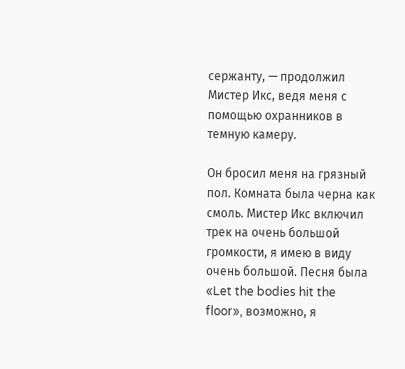сержанту, — продолжил Мистер Икс, ведя меня с помощью охранников в темную камеру.

Он бросил меня на грязный пол. Комната была черна как смоль. Мистер Икс включил трек на очень большой громкости, я имею в виду очень большой. Песня была «Let the bodies hit the floor», возможно, я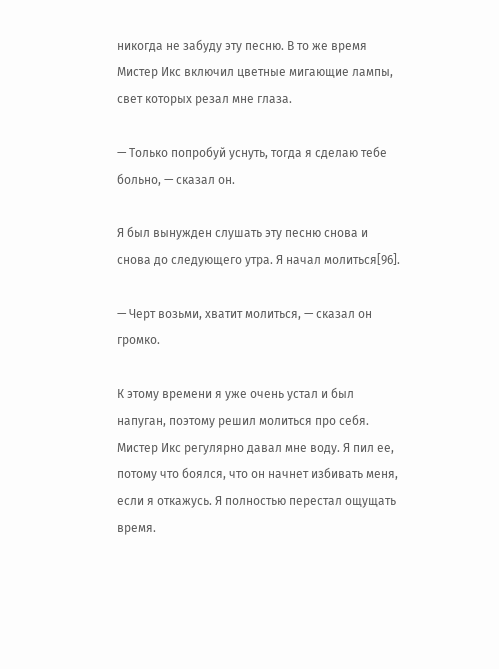никогда не забуду эту песню. В то же время Мистер Икс включил цветные мигающие лампы, свет которых резал мне глаза.

— Только попробуй уснуть, тогда я сделаю тебе больно, — сказал он.

Я был вынужден слушать эту песню снова и снова до следующего утра. Я начал молиться[96].

— Черт возьми, хватит молиться, — сказал он громко.

К этому времени я уже очень устал и был напуган, поэтому решил молиться про себя. Мистер Икс регулярно давал мне воду. Я пил ее, потому что боялся, что он начнет избивать меня, если я откажусь. Я полностью перестал ощущать время.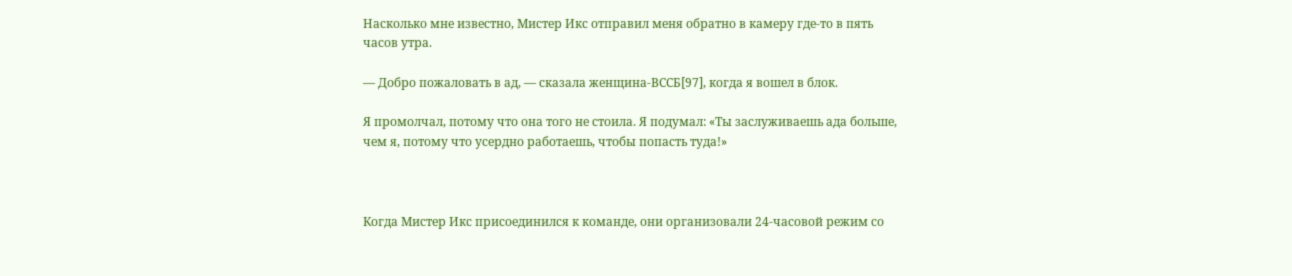Насколько мне известно, Мистер Икс отправил меня обратно в камеру где-то в пять часов утра.

— Добро пожаловать в ад, — сказала женщина-ВССБ[97], когда я вошел в блок.

Я промолчал, потому что она того не стоила. Я подумал: «Ты заслуживаешь ада больше, чем я, потому что усердно работаешь, чтобы попасть туда!»



Когда Мистер Икс присоединился к команде, они организовали 24-часовой режим со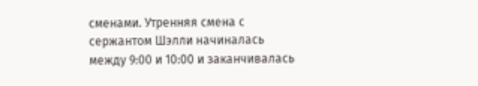сменами. Утренняя смена с сержантом Шэлли начиналась между 9:00 и 10:00 и заканчивалась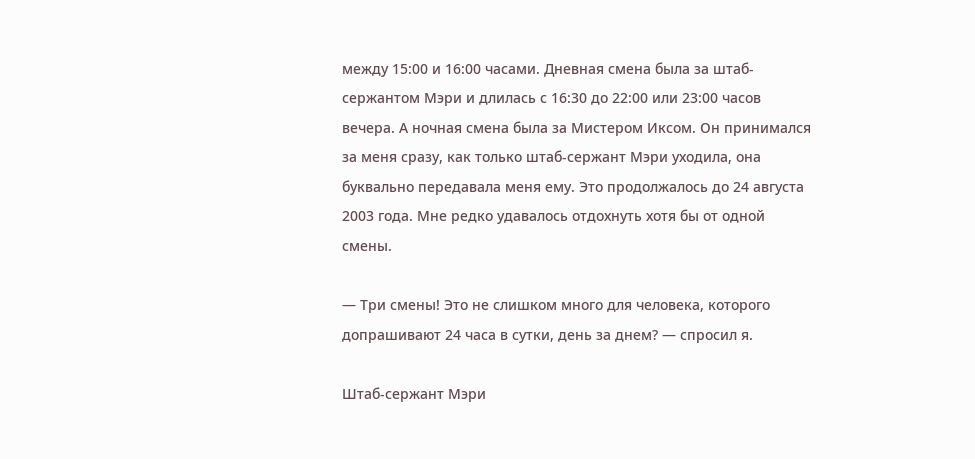между 15:00 и 16:00 часами. Дневная смена была за штаб-сержантом Мэри и длилась с 16:30 до 22:00 или 23:00 часов вечера. А ночная смена была за Мистером Иксом. Он принимался за меня сразу, как только штаб-сержант Мэри уходила, она буквально передавала меня ему. Это продолжалось до 24 августа 2003 года. Мне редко удавалось отдохнуть хотя бы от одной смены.

— Три смены! Это не слишком много для человека, которого допрашивают 24 часа в сутки, день за днем? — спросил я.

Штаб-сержант Мэри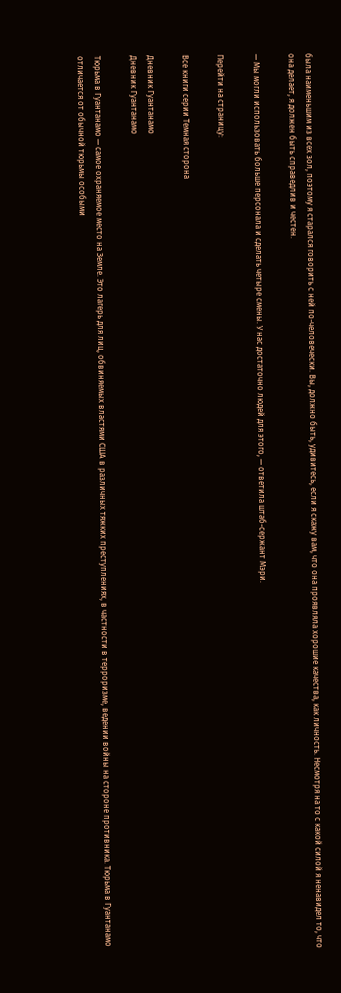была наименьшим из всех зол, поэтому я старался говорить с ней по-человечески. Вы, должно быть, удивитесь, если я скажу вам, что она проявляла хорошие качества, как личность. Несмотря на то с какой силой я ненавидел то, что она делает, я должен быть справедлив и честен.

— Мы могли использовать больше персонала и сделать четыре смены. У нас достаточно людей для этого, — ответила штаб-сержант Мэри.

Перейти на страницу:

Все книги серии Темная сторона

Дневник Гуантанамо
Дневник Гуантанамо

Тюрьма в Гуантанамо — самое охраняемое место на Земле. Это лагерь для лиц, обвиняемых властями США в различных тяжких преступлениях, в частности в терроризме, ведении войны на стороне противника. Тюрьма в Гуантанамо отличается от обычной тюрьмы особыми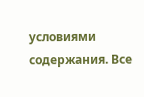условиями содержания. Все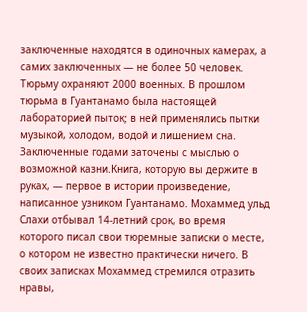заключенные находятся в одиночных камерах, а самих заключенных — не более 50 человек. Тюрьму охраняют 2000 военных. В прошлом тюрьма в Гуантанамо была настоящей лабораторией пыток; в ней применялись пытки музыкой, холодом, водой и лишением сна. Заключенные годами заточены с мыслью о возможной казни.Книга, которую вы держите в руках, — первое в истории произведение, написанное узником Гуантанамо. Мохаммед ульд Слахи отбывал 14-летний срок, во время которого писал свои тюремные записки о месте, о котором не известно практически ничего. В своих записках Мохаммед стремился отразить нравы,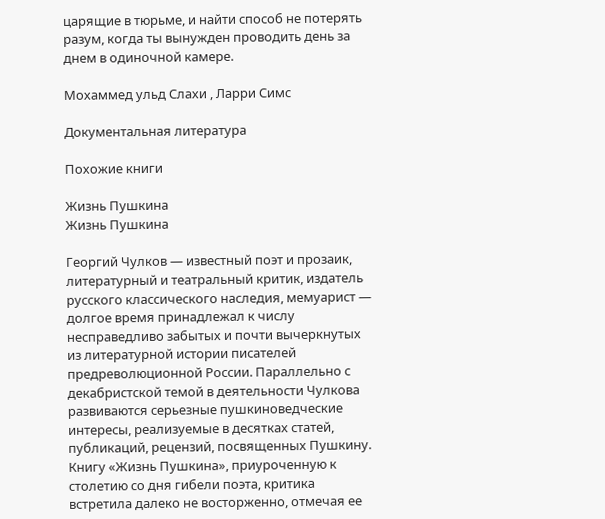царящие в тюрьме, и найти способ не потерять разум, когда ты вынужден проводить день за днем в одиночной камере.

Мохаммед ульд Слахи , Ларри Симс

Документальная литература

Похожие книги

Жизнь Пушкина
Жизнь Пушкина

Георгий Чулков — известный поэт и прозаик, литературный и театральный критик, издатель русского классического наследия, мемуарист — долгое время принадлежал к числу несправедливо забытых и почти вычеркнутых из литературной истории писателей предреволюционной России. Параллельно с декабристской темой в деятельности Чулкова развиваются серьезные пушкиноведческие интересы, реализуемые в десятках статей, публикаций, рецензий, посвященных Пушкину. Книгу «Жизнь Пушкина», приуроченную к столетию со дня гибели поэта, критика встретила далеко не восторженно, отмечая ее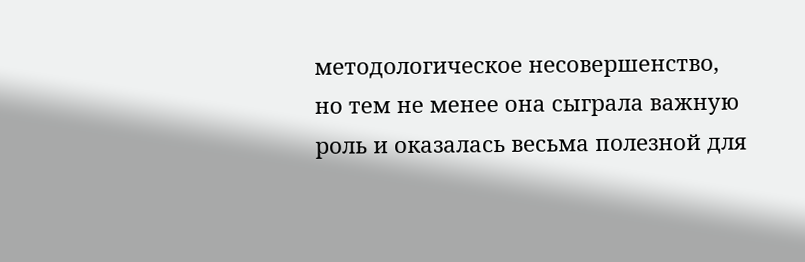методологическое несовершенство, но тем не менее она сыграла важную роль и оказалась весьма полезной для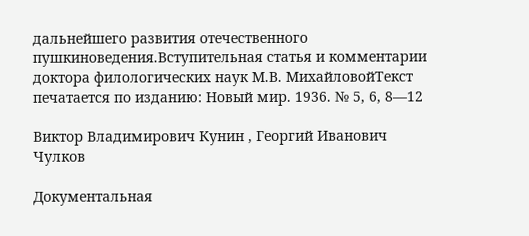дальнейшего развития отечественного пушкиноведения.Вступительная статья и комментарии доктора филологических наук М.В. МихайловойТекст печатается по изданию: Новый мир. 1936. № 5, 6, 8—12

Виктор Владимирович Кунин , Георгий Иванович Чулков

Документальная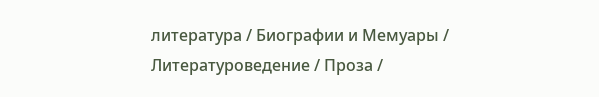литература / Биографии и Мемуары / Литературоведение / Проза /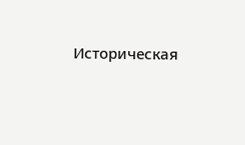Историческая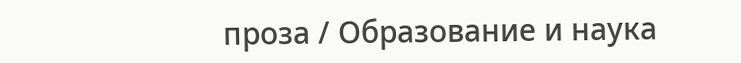проза / Образование и наука